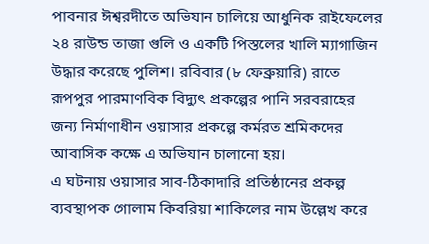পাবনার ঈশ্বরদীতে অভিযান চালিয়ে আধুনিক রাইফেলের ২৪ রাউন্ড তাজা গুলি ও একটি পিস্তলের খালি ম্যাগাজিন উদ্ধার করেছে পুলিশ। রবিবার (৮ ফেব্রুয়ারি) রাতে রূপপুর পারমাণবিক বিদ্যুৎ প্রকল্পের পানি সরবরাহের জন্য নির্মাণাধীন ওয়াসার প্রকল্পে কর্মরত শ্রমিকদের আবাসিক কক্ষে এ অভিযান চালানো হয়।
এ ঘটনায় ওয়াসার সাব-ঠিকাদারি প্রতিষ্ঠানের প্রকল্প ব্যবস্থাপক গোলাম কিবরিয়া শাকিলের নাম উল্লেখ করে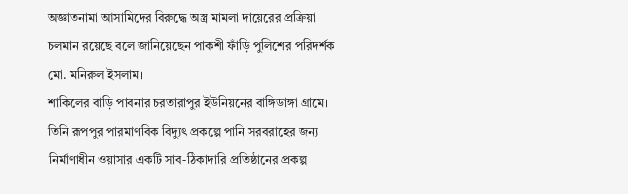অজ্ঞাতনামা আসামিদের বিরুদ্ধে অস্ত্র মামলা দায়েরের প্রক্রিয়া চলমান রয়েছে বলে জানিয়েছেন পাকশী ফাঁড়ি পুলিশের পরিদর্শক মো. মনিরুল ইসলাম।
শাকিলের বাড়ি পাবনার চরতারাপুর ইউনিয়নের বাঙ্গিডাঙ্গা গ্রামে। তিনি রূপপুর পারমাণবিক বিদ্যুৎ প্রকল্পে পানি সরবরাহের জন্য নির্মাণাধীন ওয়াসার একটি সাব-ঠিকাদারি প্রতিষ্ঠানের প্রকল্প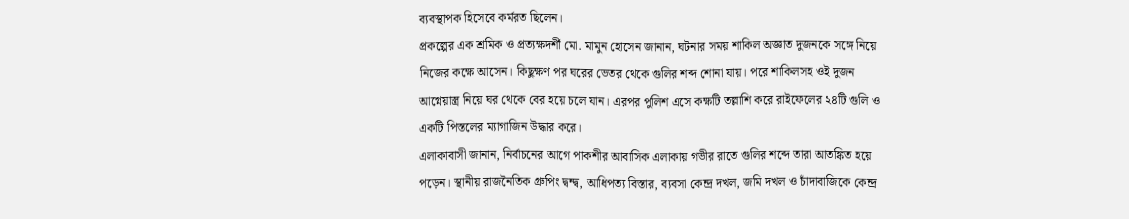ব্যবস্থাপক হিসেবে কর্মরত ছিলেন।
প্রকল্পের এক শ্রমিক ও প্রত্যক্ষদর্শী মো. মামুন হোসেন জানান, ঘটনার সময় শাকিল অজ্ঞাত দুজনকে সঙ্গে নিয়ে নিজের কক্ষে আসেন। কিছুক্ষণ পর ঘরের ভেতর থেকে গুলির শব্দ শোনা যায়। পরে শাকিলসহ ওই দুজন আগ্নেয়াস্ত্র নিয়ে ঘর থেকে বের হয়ে চলে যান। এরপর পুলিশ এসে কক্ষটি তল্লাশি করে রাইফেলের ২৪টি গুলি ও একটি পিস্তলের ম্যাগাজিন উদ্ধার করে।
এলাকাবাসী জানান, নির্বাচনের আগে পাকশীর আবাসিক এলাকায় গভীর রাতে গুলির শব্দে তারা আতঙ্কিত হয়ে পড়েন। স্থানীয় রাজনৈতিক গ্রুপিং দ্বন্দ্ব, আধিপত্য বিস্তার, ব্যবসা কেন্দ্র দখল, জমি দখল ও চাঁদাবাজিকে কেন্দ্র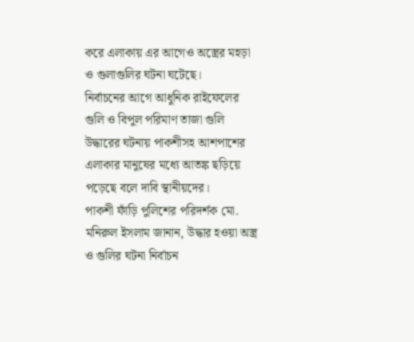করে এলাকায় এর আগেও অস্ত্রের মহড়া ও গুলাগুলির ঘটনা ঘটেছে।
নির্বাচনের আগে আধুনিক রাইফেলের গুলি ও বিপুল পরিমাণ তাজা গুলি উদ্ধারের ঘটনায় পাকশীসহ আশপাশের এলাকার মানুষের মধ্যে আতঙ্ক ছড়িয়ে পড়েছে বলে দাবি স্থানীয়দের।
পাকশী ফাঁড়ি পুলিশের পরিদর্শক মো. মনিরুল ইসলাম জানান, উদ্ধার হওয়া অস্ত্র ও গুলির ঘটনা নির্বাচন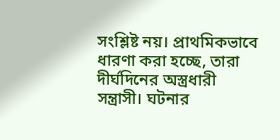সংশ্লিষ্ট নয়। প্রাথমিকভাবে ধারণা করা হচ্ছে, তারা দীর্ঘদিনের অস্ত্রধারী সন্ত্রাসী। ঘটনার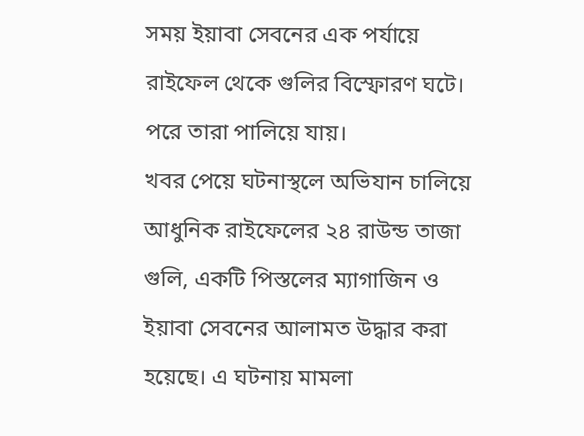সময় ইয়াবা সেবনের এক পর্যায়ে রাইফেল থেকে গুলির বিস্ফোরণ ঘটে। পরে তারা পালিয়ে যায়।
খবর পেয়ে ঘটনাস্থলে অভিযান চালিয়ে আধুনিক রাইফেলের ২৪ রাউন্ড তাজা গুলি, একটি পিস্তলের ম্যাগাজিন ও ইয়াবা সেবনের আলামত উদ্ধার করা হয়েছে। এ ঘটনায় মামলা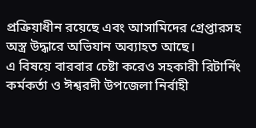প্রক্রিয়াধীন রয়েছে এবং আসামিদের গ্রেপ্তারসহ অস্ত্র উদ্ধারে অভিযান অব্যাহত আছে।
এ বিষয়ে বারবার চেষ্টা করেও সহকারী রিটার্নিং কর্মকর্তা ও ঈশ্বরদী উপজেলা নির্বাহী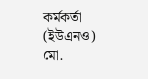কর্মকর্তা (ইউএনও) মো.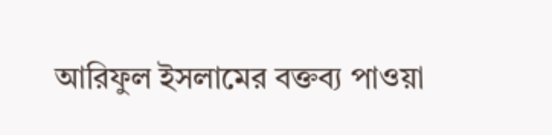আরিফুল ইসলামের বক্তব্য পাওয়া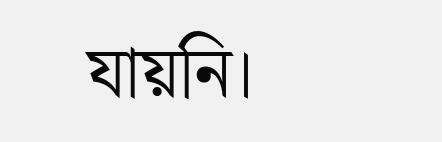যায়নি।